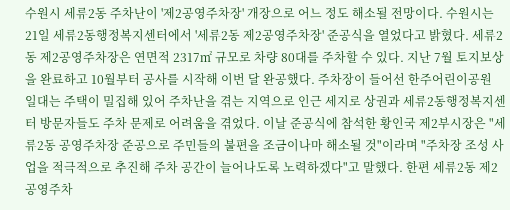수원시 세류2동 주차난이 '제2공영주차장' 개장으로 어느 정도 해소될 전망이다. 수원시는 21일 세류2동행정복지센터에서 '세류2동 제2공영주차장' 준공식을 열었다고 밝혔다. 세류2동 제2공영주차장은 연면적 2317㎡ 규모로 차량 80대를 주차할 수 있다. 지난 7월 토지보상을 완료하고 10월부터 공사를 시작해 이번 달 완공했다. 주차장이 들어선 한주어린이공원 일대는 주택이 밀집해 있어 주차난을 겪는 지역으로 인근 세지로 상권과 세류2동행정복지센터 방문자들도 주차 문제로 어려움을 겪었다. 이날 준공식에 참석한 황인국 제2부시장은 "세류2동 공영주차장 준공으로 주민들의 불편을 조금이나마 해소될 것"이라며 "주차장 조성 사업을 적극적으로 추진해 주차 공간이 늘어나도록 노력하겠다"고 말했다. 한편 세류2동 제2공영주차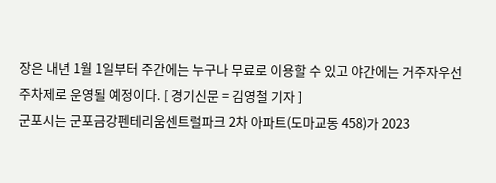장은 내년 1월 1일부터 주간에는 누구나 무료로 이용할 수 있고 야간에는 거주자우선주차제로 운영될 예정이다. [ 경기신문 = 김영철 기자 ]
군포시는 군포금강펜테리움센트럴파크 2차 아파트(도마교동 458)가 2023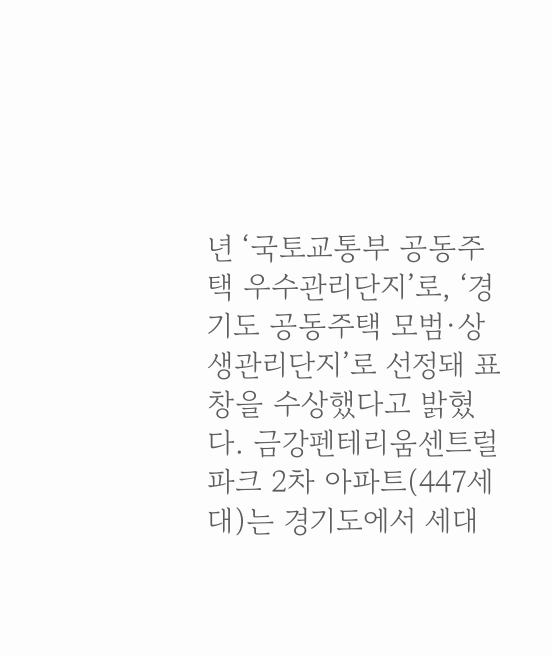년 ‘국토교통부 공동주택 우수관리단지’로, ‘경기도 공동주택 모범·상생관리단지’로 선정돼 표창을 수상했다고 밝혔다. 금강펜테리움센트럴파크 2차 아파트(447세대)는 경기도에서 세대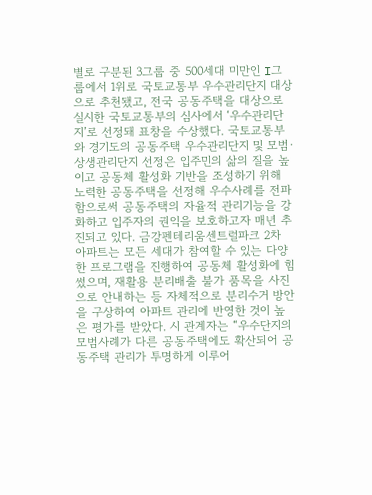별로 구분된 3그룹 중 500세대 미만인 I그룹에서 1위로 국토교통부 우수관리단지 대상으로 추천됐고, 전국 공동주택을 대상으로 실시한 국토교통부의 심사에서 ‘우수관리단지’로 선정돼 표창을 수상했다. 국토교통부와 경기도의 공동주택 우수관리단지 및 모범·상생관리단지 선정은 입주민의 삶의 질을 높이고 공동체 활성화 기반을 조성하기 위해 노력한 공동주택을 선정해 우수사례를 전파함으로써 공동주택의 자율적 관리기능을 강화하고 입주자의 권익을 보호하고자 매년 추진되고 있다. 금강펜테리움센트럴파크 2차 아파트는 모든 세대가 참여할 수 있는 다양한 프로그램을 진행하여 공동체 활성화에 힘썼으며, 재활용 분리배출 불가 품목을 사진으로 안내하는 등 자체적으로 분리수거 방안을 구상하여 아파트 관리에 반영한 것이 높은 평가를 받았다. 시 관계자는 “우수단지의 모범사례가 다른 공동주택에도 확산되어 공동주택 관리가 투명하게 이루어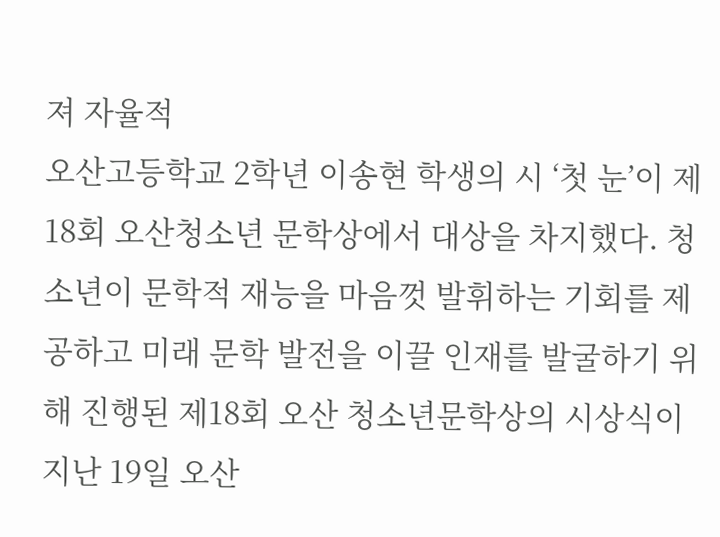져 자율적
오산고등학교 2학년 이송현 학생의 시 ‘첫 눈’이 제18회 오산청소년 문학상에서 대상을 차지했다. 청소년이 문학적 재능을 마음껏 발휘하는 기회를 제공하고 미래 문학 발전을 이끌 인재를 발굴하기 위해 진행된 제18회 오산 청소년문학상의 시상식이 지난 19일 오산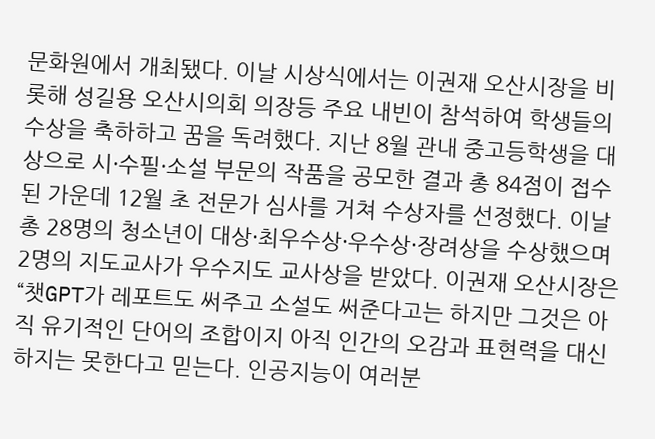문화원에서 개최됐다. 이날 시상식에서는 이권재 오산시장을 비롯해 성길용 오산시의회 의장등 주요 내빈이 참석하여 학생들의 수상을 축하하고 꿈을 독려했다. 지난 8월 관내 중고등학생을 대상으로 시·수필·소설 부문의 작품을 공모한 결과 총 84점이 접수된 가운데 12월 초 전문가 심사를 거쳐 수상자를 선정했다. 이날 총 28명의 청소년이 대상·최우수상·우수상·장려상을 수상했으며 2명의 지도교사가 우수지도 교사상을 받았다. 이권재 오산시장은 “챗GPT가 레포트도 써주고 소설도 써준다고는 하지만 그것은 아직 유기적인 단어의 조합이지 아직 인간의 오감과 표현력을 대신하지는 못한다고 믿는다. 인공지능이 여러분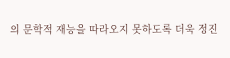의 문학적 재능을 따라오지 못하도록 더욱 정진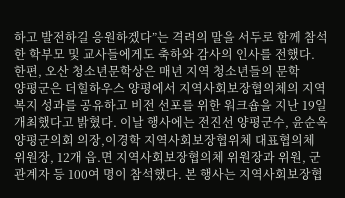하고 발전하길 응원하겠다”는 격려의 말을 서두로 함께 참석한 학부모 및 교사들에게도 축하와 감사의 인사를 전했다. 한편, 오산 청소년문학상은 매년 지역 청소년들의 문학
양평군은 더힐하우스 양평에서 지역사회보장협의체의 지역복지 성과를 공유하고 비전 선포를 위한 워크숍을 지난 19일 개최했다고 밝혔다. 이날 행사에는 전진선 양평군수, 윤순옥 양평군의회 의장,이경학 지역사회보장협위체 대표협의체 위원장, 12개 읍.면 지역사회보장협의체 위원장과 위원, 군 관계자 등 100여 명이 참석했다. 본 행사는 지역사회보장협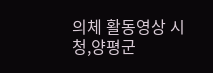의체 활동영상 시청,양평군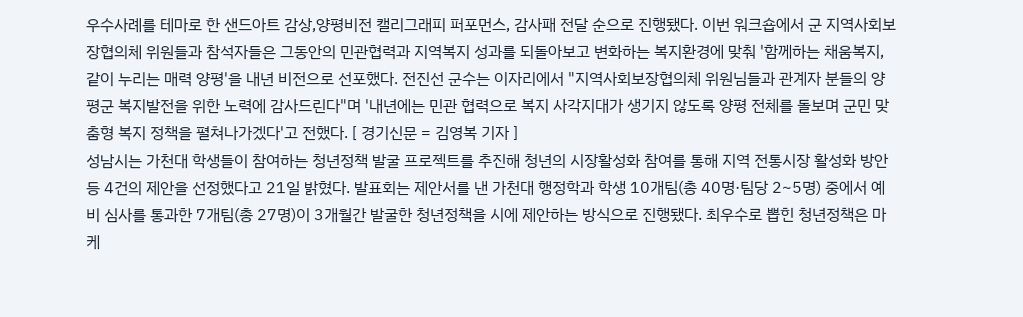우수사례를 테마로 한 샌드아트 감상,양평비전 캘리그래피 퍼포먼스, 감사패 전달 순으로 진행됐다. 이번 워크숍에서 군 지역사회보장협의체 위원들과 참석자들은 그동안의 민관협력과 지역복지 성과를 되돌아보고 변화하는 복지환경에 맞춰 '함께하는 채움복지,같이 누리는 매력 양평'을 내년 비전으로 선포했다. 전진선 군수는 이자리에서 "지역사회보장협의체 위원님들과 관계자 분들의 양평군 복지발전을 위한 노력에 감사드린다"며 '내년에는 민관 협력으로 복지 사각지대가 생기지 않도록 양평 전체를 돌보며 군민 맞춤형 복지 정책을 펼쳐나가겠다'고 전했다. [ 경기신문 = 김영복 기자 ]
성남시는 가천대 학생들이 참여하는 청년정책 발굴 프로젝트를 추진해 청년의 시장활성화 참여를 통해 지역 전통시장 활성화 방안 등 4건의 제안을 선정했다고 21일 밝혔다. 발표회는 제안서를 낸 가천대 행정학과 학생 10개팀(총 40명·팀당 2~5명) 중에서 예비 심사를 통과한 7개팀(총 27명)이 3개월간 발굴한 청년정책을 시에 제안하는 방식으로 진행됐다. 최우수로 뽑힌 청년정책은 마케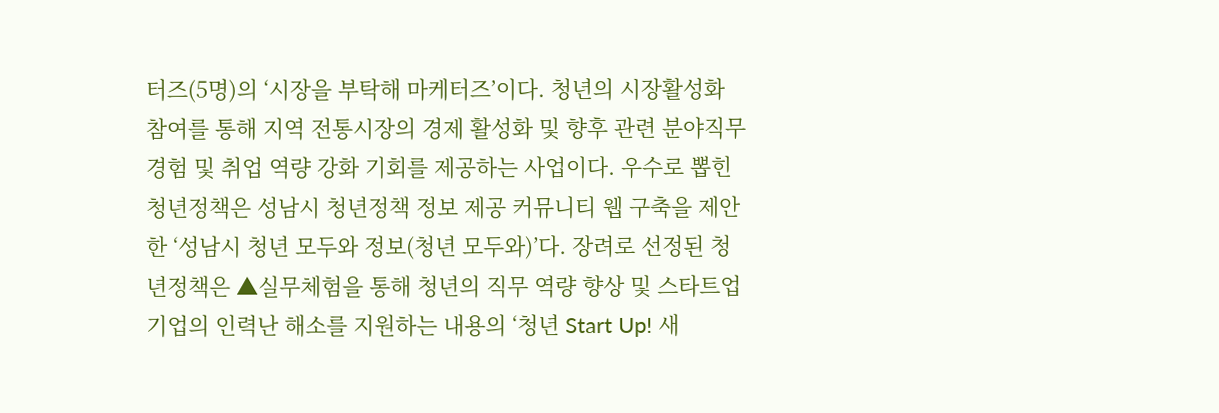터즈(5명)의 ‘시장을 부탁해 마케터즈’이다. 청년의 시장활성화 참여를 통해 지역 전통시장의 경제 활성화 및 향후 관련 분야직무 경험 및 취업 역량 강화 기회를 제공하는 사업이다. 우수로 뽑힌 청년정책은 성남시 청년정책 정보 제공 커뮤니티 웹 구축을 제안한 ‘성남시 청년 모두와 정보(청년 모두와)’다. 장려로 선정된 청년정책은 ▲실무체험을 통해 청년의 직무 역량 향상 및 스타트업 기업의 인력난 해소를 지원하는 내용의 ‘청년 Start Up! 새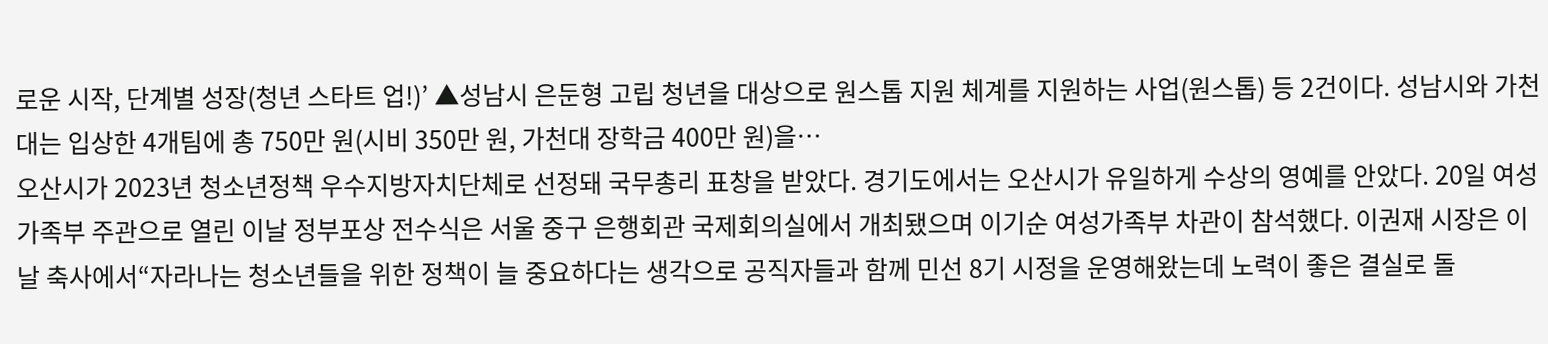로운 시작, 단계별 성장(청년 스타트 업!)’ ▲성남시 은둔형 고립 청년을 대상으로 원스톱 지원 체계를 지원하는 사업(원스톱) 등 2건이다. 성남시와 가천대는 입상한 4개팀에 총 750만 원(시비 350만 원, 가천대 장학금 400만 원)을…
오산시가 2023년 청소년정책 우수지방자치단체로 선정돼 국무총리 표창을 받았다. 경기도에서는 오산시가 유일하게 수상의 영예를 안았다. 20일 여성가족부 주관으로 열린 이날 정부포상 전수식은 서울 중구 은행회관 국제회의실에서 개최됐으며 이기순 여성가족부 차관이 참석했다. 이권재 시장은 이날 축사에서“자라나는 청소년들을 위한 정책이 늘 중요하다는 생각으로 공직자들과 함께 민선 8기 시정을 운영해왔는데 노력이 좋은 결실로 돌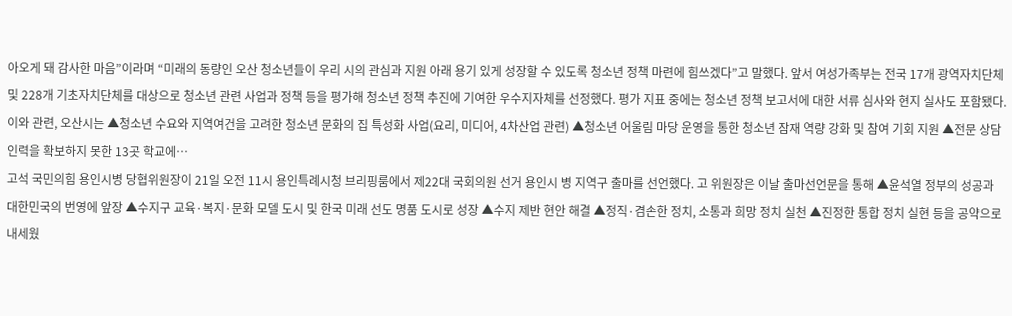아오게 돼 감사한 마음”이라며 “미래의 동량인 오산 청소년들이 우리 시의 관심과 지원 아래 용기 있게 성장할 수 있도록 청소년 정책 마련에 힘쓰겠다”고 말했다. 앞서 여성가족부는 전국 17개 광역자치단체 및 228개 기초자치단체를 대상으로 청소년 관련 사업과 정책 등을 평가해 청소년 정책 추진에 기여한 우수지자체를 선정했다. 평가 지표 중에는 청소년 정책 보고서에 대한 서류 심사와 현지 실사도 포함됐다. 이와 관련, 오산시는 ▲청소년 수요와 지역여건을 고려한 청소년 문화의 집 특성화 사업(요리, 미디어, 4차산업 관련) ▲청소년 어울림 마당 운영을 통한 청소년 잠재 역량 강화 및 참여 기회 지원 ▲전문 상담 인력을 확보하지 못한 13곳 학교에…
고석 국민의힘 용인시병 당협위원장이 21일 오전 11시 용인특례시청 브리핑룸에서 제22대 국회의원 선거 용인시 병 지역구 출마를 선언했다. 고 위원장은 이날 출마선언문을 통해 ▲윤석열 정부의 성공과 대한민국의 번영에 앞장 ▲수지구 교육·복지·문화 모델 도시 및 한국 미래 선도 명품 도시로 성장 ▲수지 제반 현안 해결 ▲정직·겸손한 정치, 소통과 희망 정치 실천 ▲진정한 통합 정치 실현 등을 공약으로 내세웠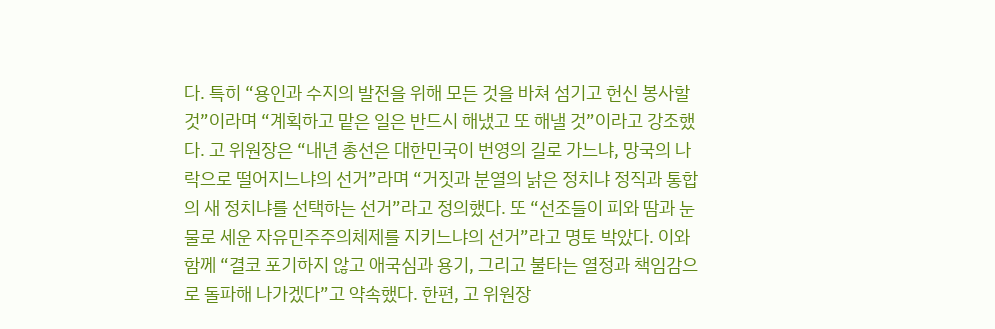다. 특히 “용인과 수지의 발전을 위해 모든 것을 바쳐 섬기고 헌신 봉사할 것”이라며 “계획하고 맡은 일은 반드시 해냈고 또 해낼 것”이라고 강조했다. 고 위원장은 “내년 총선은 대한민국이 번영의 길로 가느냐, 망국의 나락으로 떨어지느냐의 선거”라며 “거짓과 분열의 낡은 정치냐 정직과 통합의 새 정치냐를 선택하는 선거”라고 정의했다. 또 “선조들이 피와 땀과 눈물로 세운 자유민주주의체제를 지키느냐의 선거”라고 명토 박았다. 이와 함께 “결코 포기하지 않고 애국심과 용기, 그리고 불타는 열정과 책임감으로 돌파해 나가겠다”고 약속했다. 한편, 고 위원장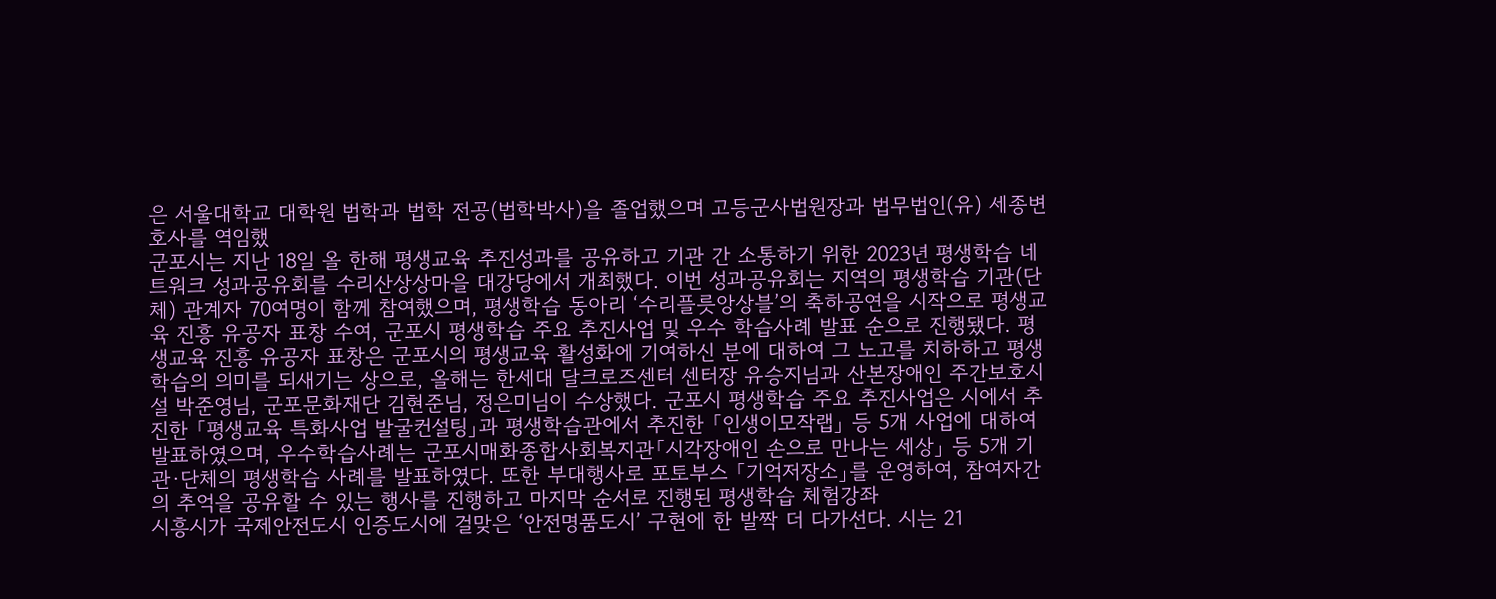은 서울대학교 대학원 법학과 법학 전공(법학박사)을 졸업했으며 고등군사법원장과 법무법인(유) 세종변호사를 역임했
군포시는 지난 18일 올 한해 평생교육 추진성과를 공유하고 기관 간 소통하기 위한 2023년 평생학습 네트워크 성과공유회를 수리산상상마을 대강당에서 개최했다. 이번 성과공유회는 지역의 평생학습 기관(단체) 관계자 70여명이 함께 참여했으며, 평생학습 동아리 ‘수리플릇앙상블’의 축하공연을 시작으로 평생교육 진흥 유공자 표창 수여, 군포시 평생학습 주요 추진사업 및 우수 학습사례 발표 순으로 진행됐다. 평생교육 진흥 유공자 표창은 군포시의 평생교육 활성화에 기여하신 분에 대하여 그 노고를 치하하고 평생학습의 의미를 되새기는 상으로, 올해는 한세대 달크로즈센터 센터장 유승지님과 산본장애인 주간보호시설 박준영님, 군포문화재단 김현준님, 정은미님이 수상했다. 군포시 평생학습 주요 추진사업은 시에서 추진한 「평생교육 특화사업 발굴컨설팅」과 평생학습관에서 추진한 「인생이모작랩」 등 5개 사업에 대하여 발표하였으며, 우수학습사례는 군포시매화종합사회복지관「시각장애인 손으로 만나는 세상」 등 5개 기관·단체의 평생학습 사례를 발표하였다. 또한 부대행사로 포토부스 「기억저장소」를 운영하여, 참여자간의 추억을 공유할 수 있는 행사를 진행하고 마지막 순서로 진행된 평생학습 체험강좌
시흥시가 국제안전도시 인증도시에 걸맞은 ‘안전명품도시’ 구현에 한 발짝 더 다가선다. 시는 21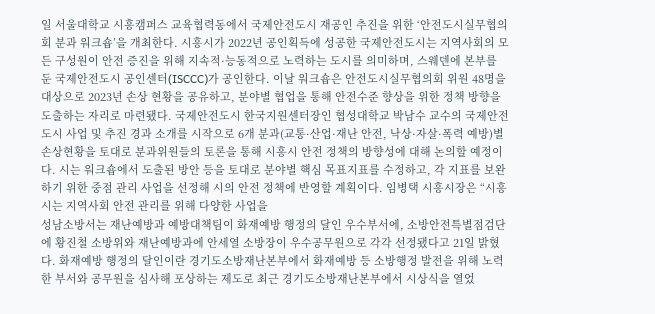일 서울대학교 시흥캠퍼스 교육협력동에서 국제안전도시 재공인 추진을 위한 ‘안전도시실무협의회 분과 워크숍’을 개최한다. 시흥시가 2022년 공인획득에 성공한 국제안전도시는 지역사회의 모든 구성원이 안전 증진을 위해 지속적·능동적으로 노력하는 도시를 의미하며, 스웨덴에 본부를 둔 국제안전도시 공인센터(ISCCC)가 공인한다. 이날 워크숍은 안전도시실무협의회 위원 48명을 대상으로 2023년 손상 현황을 공유하고, 분야별 협업을 통해 안전수준 향상을 위한 정책 방향을 도출하는 자리로 마련됐다. 국제안전도시 한국지원센터장인 협성대학교 박남수 교수의 국제안전도시 사업 및 추진 경과 소개를 시작으로 6개 분과(교통·산업·재난 안전, 낙상·자살·폭력 예방)별 손상현황을 토대로 분과위원들의 토론을 통해 시흥시 안전 정책의 방향성에 대해 논의할 예정이다. 시는 워크숍에서 도출된 방안 등을 토대로 분야별 핵심 목표지표를 수정하고, 각 지표를 보완하기 위한 중점 관리 사업을 선정해 시의 안전 정책에 반영할 계획이다. 임병택 시흥시장은 “시흥시는 지역사회 안전 관리를 위해 다양한 사업을
성남소방서는 재난예방과 예방대책팀이 화재예방 행정의 달인 우수부서에, 소방안전특별점검단에 황진철 소방위와 재난예방과에 안세열 소방장이 우수공무원으로 각각 선정됐다고 21일 밝혔다. 화재예방 행정의 달인이란 경기도소방재난본부에서 화재예방 등 소방행정 발전을 위해 노력한 부서와 공무원을 심사해 포상하는 제도로 최근 경기도소방재난본부에서 시상식을 열었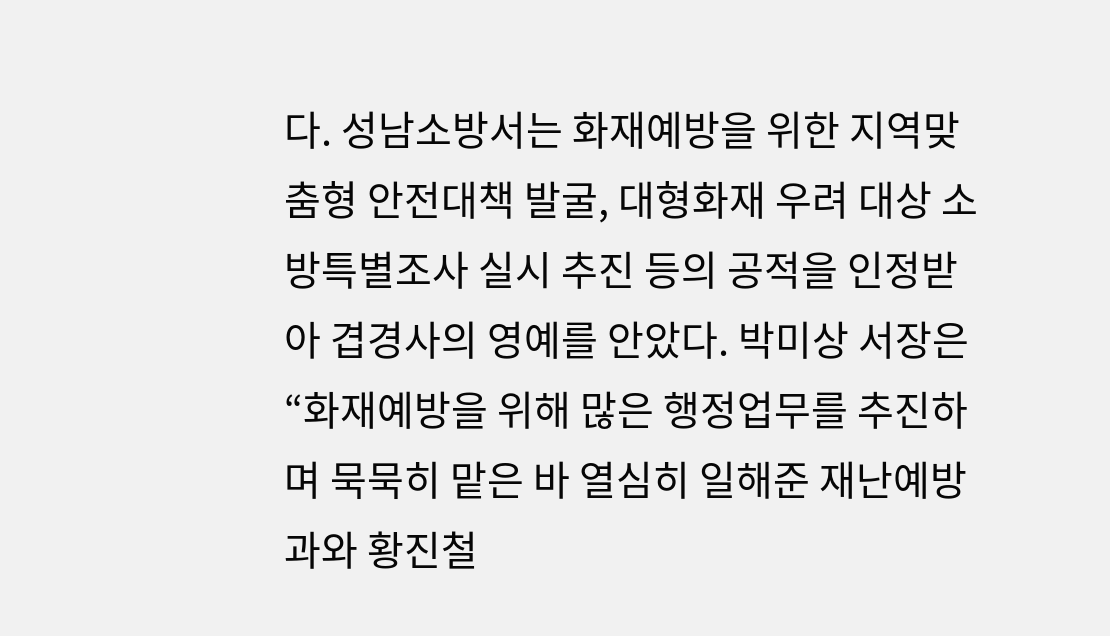다. 성남소방서는 화재예방을 위한 지역맞춤형 안전대책 발굴, 대형화재 우려 대상 소방특별조사 실시 추진 등의 공적을 인정받아 겹경사의 영예를 안았다. 박미상 서장은 “화재예방을 위해 많은 행정업무를 추진하며 묵묵히 맡은 바 열심히 일해준 재난예방과와 황진철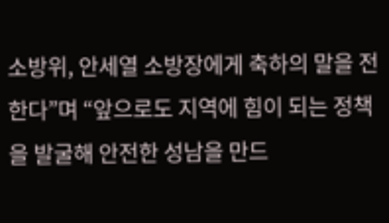소방위, 안세열 소방장에게 축하의 말을 전한다”며 “앞으로도 지역에 힘이 되는 정책을 발굴해 안전한 성남을 만드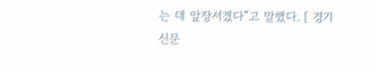는 데 앞장서겠다”고 말했다. [ 경기신문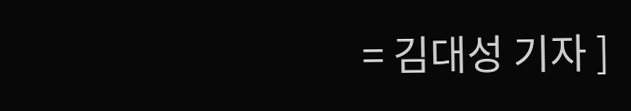= 김대성 기자 ]